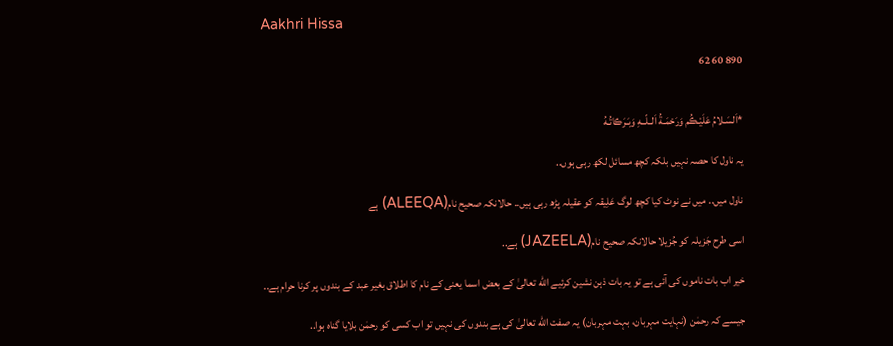Aakhri Hissa

890 60 62


*اَلسَـلامُ عَلَيْـڪُم وَرَحْمَـةُ اَلــلّــهِ وَبَـرَڪاتُـهُ

یہ ناول کا حصہ نہیں بلکہ کچھ مسائل لکھ رہی ہوں..

ناول میں.. میں نے نوٹ کیا کچھ لوگ عَلِیقہ کو عقیلہ پڑھ رہی ہیں.. حالانکہ صحیح نام(ALEEQA) ہے

اسی طرح جَزیلہ کو جُزیلا حالانکہ صحیح نام(JAZEELA) ہے..

خیر اب بات ناموں کی آئی ہے تو یہ بات ذہن نشین کرئیے الله تعالیٰ کے بعض اسما یعنی کے نام کا اطلاق بغیر عبد کے بندوں پر کرنا حرام ہے..

جیسے کہ رحمٰن (نہایت مہربان، بہت مہربان) یہ صفت الله تعالیٰ کی ہے بندوں کی نہیں تو اب کسی کو رحمٰن بلایا گناہ ہوا..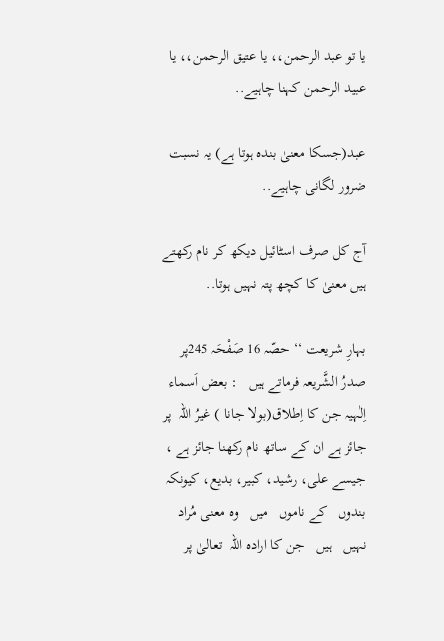یا تو عبد الرحمن،، یا عتیق الرحمن،، یا عبید الرحمن کہنا چاہیے..

عبد(جسکا معنیٰ بندہ ہوتا ہے) یہ نسبت ضرور لگانی چاہیے..

آج کل صرف اسٹائیل دیکھ کر نام رکھتے ہیں معنیٰ کا کچھ پتہ نہیں ہوتا..

بہارِ شریعت ‘‘ حصّہ 16 صَفْحَہ 245پر صدرُ الشَّریعہ فرماتے ہیں   : بعض اَسماء اِلٰہیہ جن کا اِطلاق(بولا جانا ) غیرُ اللہ  پر جائز ہے ان کے ساتھ نام رکھنا جائز ہے ، جیسے علی، رشید، کبیر، بدیع، کیونکہ بندوں   کے ناموں   میں   وہ معنی مُراد نہیں   ہیں   جن کا ارادہ اللہ  تعالیٰ پر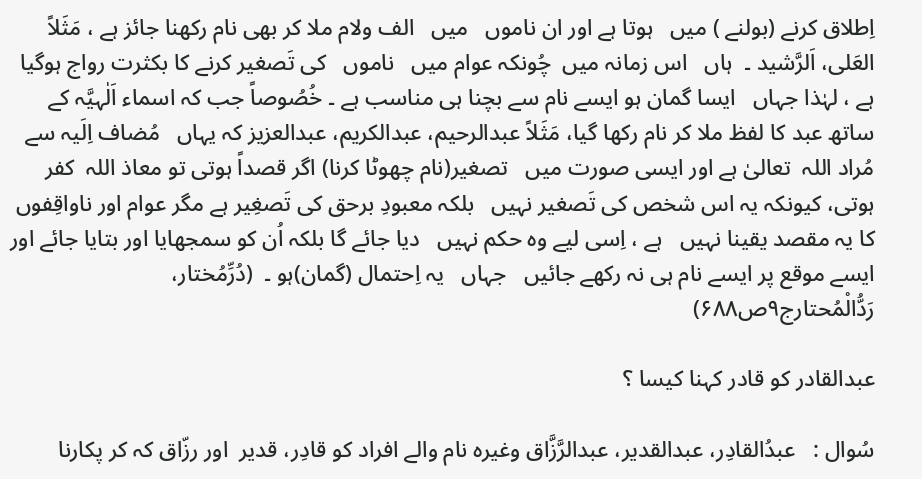اِطلاق کرنے (بولنے ) میں   ہوتا ہے اور ان ناموں   میں   الف ولام ملا کر بھی نام رکھنا جائز ہے ، مَثَلاً العَلی، اَلرَّشید ۔  ہاں   اس زمانہ میں  چُونکہ عوام میں   ناموں   کی تَصغیر کرنے کا بکثرت رواج ہوگیا ہے ، لہٰذا جہاں   ایسا گمان ہو ایسے نام سے بچنا ہی مناسب ہے ۔ خُصُوصاً جب کہ اسماء اَلٰہیَّہ کے ساتھ عبد کا لفظ ملا کر نام رکھا گیا، مَثَلاً عبدالرحیم، عبدالکریم، عبدالعزیز کہ یہاں   مُضاف اِلَیہ سے مُراد اللہ  تعالیٰ ہے اور ایسی صورت میں   تصغیر(نام چھوٹا کرنا) اگر قصداً ہوتی تو معاذ اللہ  کفر ہوتی، کیونکہ یہ اس شخص کی تَصغیر نہیں   بلکہ معبودِ برحق کی تَصغِیر ہے مگر عوام اور ناواقِفوں   کا یہ مقصد یقینا نہیں   ہے ، اِسی لیے وہ حکم نہیں   دیا جائے گا بلکہ اُن کو سمجھایا اور بتایا جائے اور ایسے موقع پر ایسے نام ہی نہ رکھے جائیں   جہاں   یہ اِحتمال (گمان)ہو ۔  (دُرِّمُختار، رَدُّالْمُحتارج۹ص۶۸۸)

عبدالقادر کو قادر کہنا کیسا ؟

سُوال :   عبدُالقادِر، عبدالقدیر، عبدالرَّزَّاق وغیرہ نام والے افراد کو قادِر، قدیر  اور رزّاق کہ کر پکارنا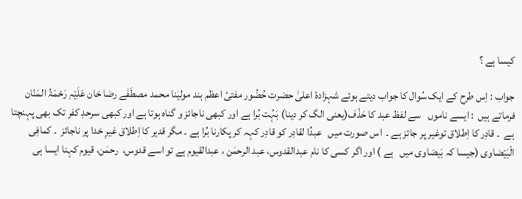کیسا ہے ؟

جواب : اِس طرح کے ایک سُوال کا جواب دیتے ہوئے شہزادۂ اعلیٰ حضرت حُضُور مفتیٔ اعظم ہند مولیٰنا محمد مصطَفٰے رضا خان عَلَیْہِ رَحْمَۃُ المَنّان فرماتے ہیں  : ایسے ناموں   سے لفظ عبد کا حَذْف(یعنی الگ کر دینا) بَہُت بُرا ہے اور کبھی ناجائز و گناہ ہوتا ہے اور کبھی سرحدِ کفر تک بھی پہنچتا ہے  ۔ قادِر کا اِطلاق توغیر پر جائز ہے ۔  اس صورت میں   عبدُا لقادِر کو قادِر کہہ کر پکارنا بُرا ہے ۔ مگر قدیر کا اِطلاق غیرِ خدا پر ناجائز  ۔ کمافِی الْبَیْضاوی (جیسا کہ بَیضاوی میں   ہے ) اور اگر کسی کا نام عبدالقدوس، عبد الرحمٰن ، عبدالقیوم ہے تو اسے قدوس،  رحمٰن، قیوم کہنا ایسا ہی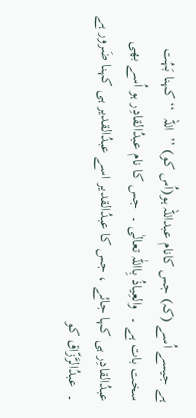ہے جیسے اُسے (کہ) جس کانام عبداللہ ہو(اُس کو) ’’  اللہ  ‘‘ کہنا بَہُت سخت بات ہے ۔  والعِیاذُ بِااللّٰہ تعالٰی ۔  جس کا نام عبدُالقادِر ہو اُسے بھی عبدُالقادِر ہی کہا جائے ، جس کا عبدُالقدیر اسے عبدُالقدیر ہی کہنا ضَرور ہے ۔  عبدُالرَّزّاق کو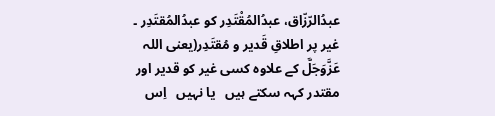عبدُالرّزّاق، عبدُالمُقْتَدِر کو عبدُالمُقتَدِر ۔  غیر پر اطلاقِ قَدیر و مُقتَدِر(یعنی اللہ عَزَّوَجَلَّ کے علاوہ کسی غیر کو قدیر اور مقتدر کہہ سکتے ہیں   یا نہیں   اِس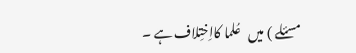مسئلے ) میں   عُلما کااِختِلاف ہے ۔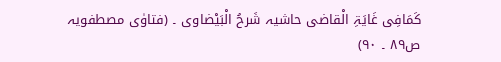کَمَافِی غَایَۃِ الْقاضی حاشیہ شَرحُ الْبَیْضاوی ۔ (فتاوٰی مصطفویہ ص۸۹ ۔ ۹۰)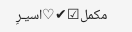مکمل☑✔♡اسیـرِ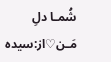شُمـا دلِ مَـن♡از:سیدہ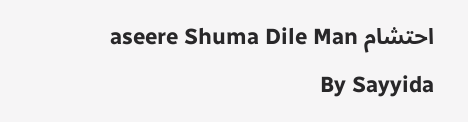احتشام aseere Shuma Dile Man By Sayyida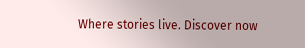Where stories live. Discover now